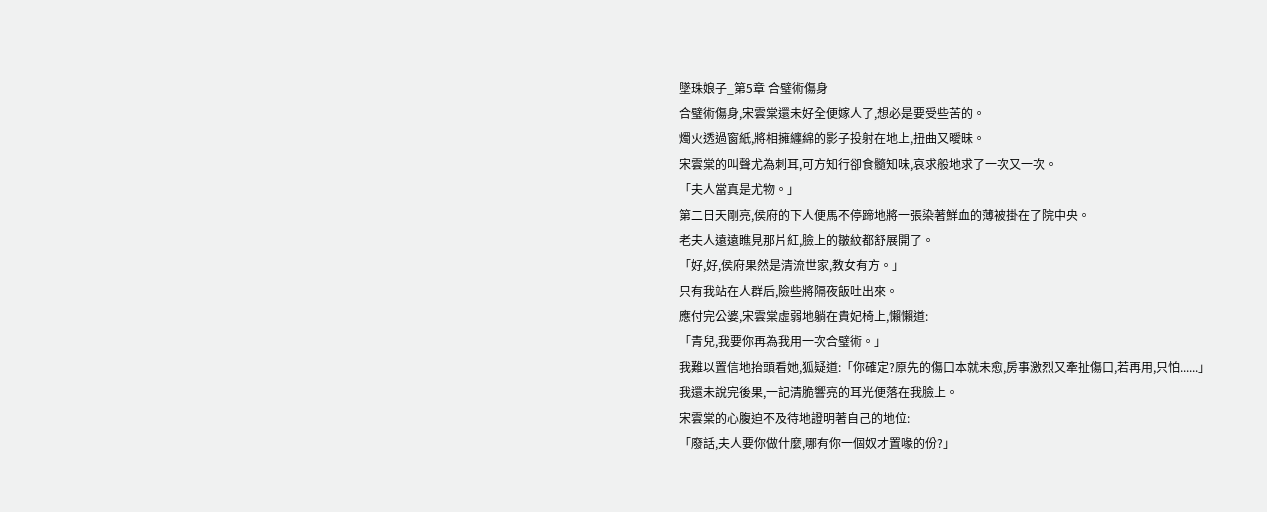墜珠娘子_第5章 合璧術傷身
合璧術傷身,宋雲棠還未好全便嫁人了,想必是要受些苦的。
燭火透過窗紙,將相擁纏綿的影子投射在地上,扭曲又曖昧。
宋雲棠的叫聲尤為刺耳,可方知行卻食髓知味,哀求般地求了一次又一次。
「夫人當真是尤物。」
第二日天剛亮,侯府的下人便馬不停蹄地將一張染著鮮血的薄被掛在了院中央。
老夫人遠遠瞧見那片紅,臉上的皺紋都舒展開了。
「好,好,侯府果然是清流世家,教女有方。」
只有我站在人群后,險些將隔夜飯吐出來。
應付完公婆,宋雲棠虛弱地躺在貴妃椅上,懶懶道:
「青兒,我要你再為我用一次合璧術。」
我難以置信地抬頭看她,狐疑道:「你確定?原先的傷口本就未愈,房事激烈又牽扯傷口,若再用,只怕......」
我還未說完後果,一記清脆響亮的耳光便落在我臉上。
宋雲棠的心腹迫不及待地證明著自己的地位:
「廢話,夫人要你做什麼,哪有你一個奴才置喙的份?」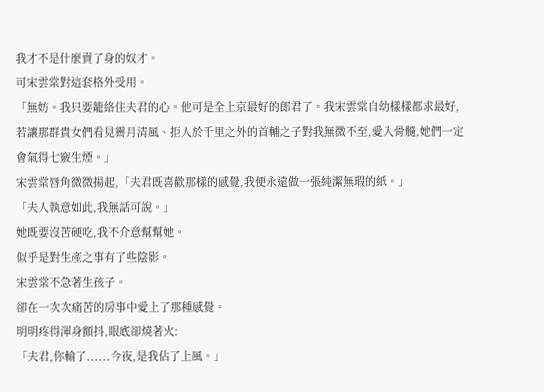我才不是什麼賣了身的奴才。
可宋雲棠對這套格外受用。
「無妨。我只要籠絡住夫君的心。他可是全上京最好的郎君了。我宋雲棠自幼樣樣都求最好,若讓那群貴女們看見霽月清風、拒人於千里之外的首輔之子對我無微不至,愛入骨髓,她們一定會氣得七竅生煙。」
宋雲棠唇角微微揚起,「夫君既喜歡那樣的感覺,我便永遠做一張純潔無瑕的紙。」
「夫人執意如此,我無話可說。」
她既要沒苦硬吃,我不介意幫幫她。
似乎是對生產之事有了些陰影。
宋雲棠不急著生孩子。
卻在一次次痛苦的房事中愛上了那種感覺。
明明疼得渾身顫抖,眼底卻燒著火:
「夫君,你輸了......今夜,是我佔了上風。」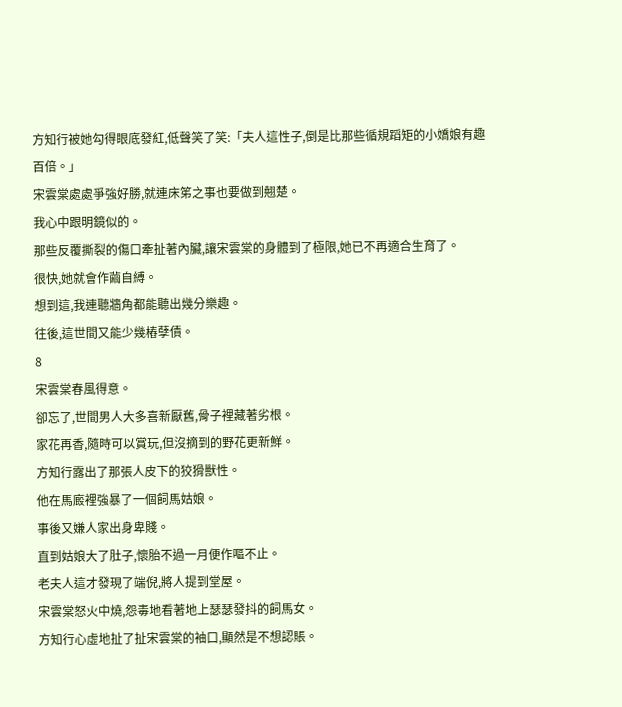方知行被她勾得眼底發紅,低聲笑了笑:「夫人這性子,倒是比那些循規蹈矩的小嬌娘有趣百倍。」
宋雲棠處處爭強好勝,就連床笫之事也要做到翹楚。
我心中跟明鏡似的。
那些反覆撕裂的傷口牽扯著內臟,讓宋雲棠的身體到了極限,她已不再適合生育了。
很快,她就會作繭自縛。
想到這,我連聽牆角都能聽出幾分樂趣。
往後,這世間又能少幾樁孽債。
8
宋雲棠春風得意。
卻忘了,世間男人大多喜新厭舊,骨子裡藏著劣根。
家花再香,隨時可以賞玩,但沒摘到的野花更新鮮。
方知行露出了那張人皮下的狡猾獸性。
他在馬廄裡強暴了一個飼馬姑娘。
事後又嫌人家出身卑賤。
直到姑娘大了肚子,懷胎不過一月便作嘔不止。
老夫人這才發現了端倪,將人提到堂屋。
宋雲棠怒火中燒,怨毒地看著地上瑟瑟發抖的飼馬女。
方知行心虛地扯了扯宋雲棠的袖口,顯然是不想認賬。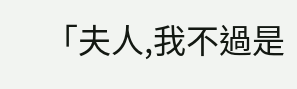「夫人,我不過是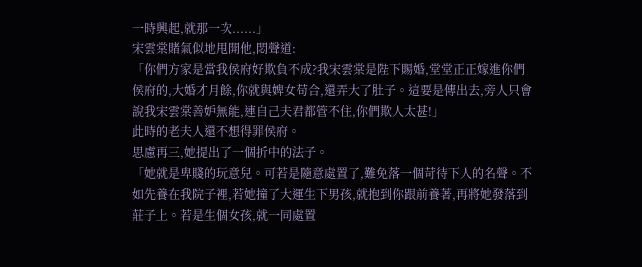一時興起,就那一次......」
宋雲棠賭氣似地甩開他,悶聲道:
「你們方家是當我侯府好欺負不成?我宋雲棠是陛下賜婚,堂堂正正嫁進你們侯府的,大婚才月餘,你就與婢女苟合,還弄大了肚子。這要是傳出去,旁人只會說我宋雲棠善妒無能,連自己夫君都管不住,你們欺人太甚!」
此時的老夫人還不想得罪侯府。
思慮再三,她提出了一個折中的法子。
「她就是卑賤的玩意兒。可若是隨意處置了,難免落一個苛待下人的名聲。不如先養在我院子裡,若她撞了大運生下男孩,就抱到你跟前養著,再將她發落到莊子上。若是生個女孩,就一同處置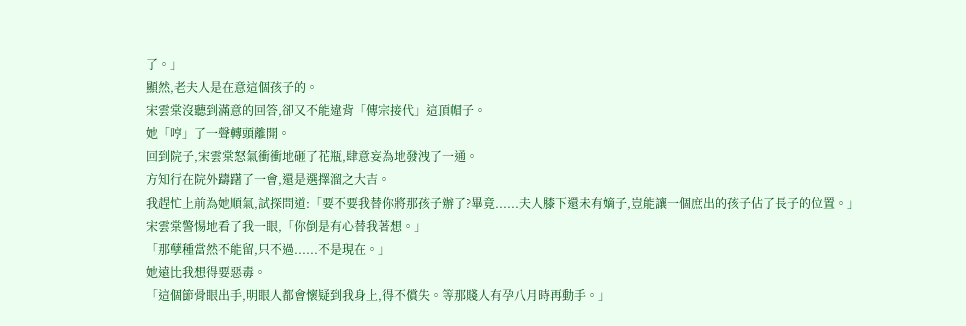了。」
顯然,老夫人是在意這個孩子的。
宋雲棠沒聽到滿意的回答,卻又不能違背「傳宗接代」這頂帽子。
她「哼」了一聲轉頭離開。
回到院子,宋雲棠怒氣衝衝地砸了花瓶,肆意妄為地發洩了一通。
方知行在院外躊躇了一會,還是選擇溜之大吉。
我趕忙上前為她順氣,試探問道:「要不要我替你將那孩子辦了?畢竟......夫人膝下還未有嫡子,豈能讓一個庶出的孩子佔了長子的位置。」
宋雲棠警惕地看了我一眼,「你倒是有心替我著想。」
「那孽種當然不能留,只不過......不是現在。」
她遠比我想得要惡毒。
「這個節骨眼出手,明眼人都會懷疑到我身上,得不償失。等那賤人有孕八月時再動手。」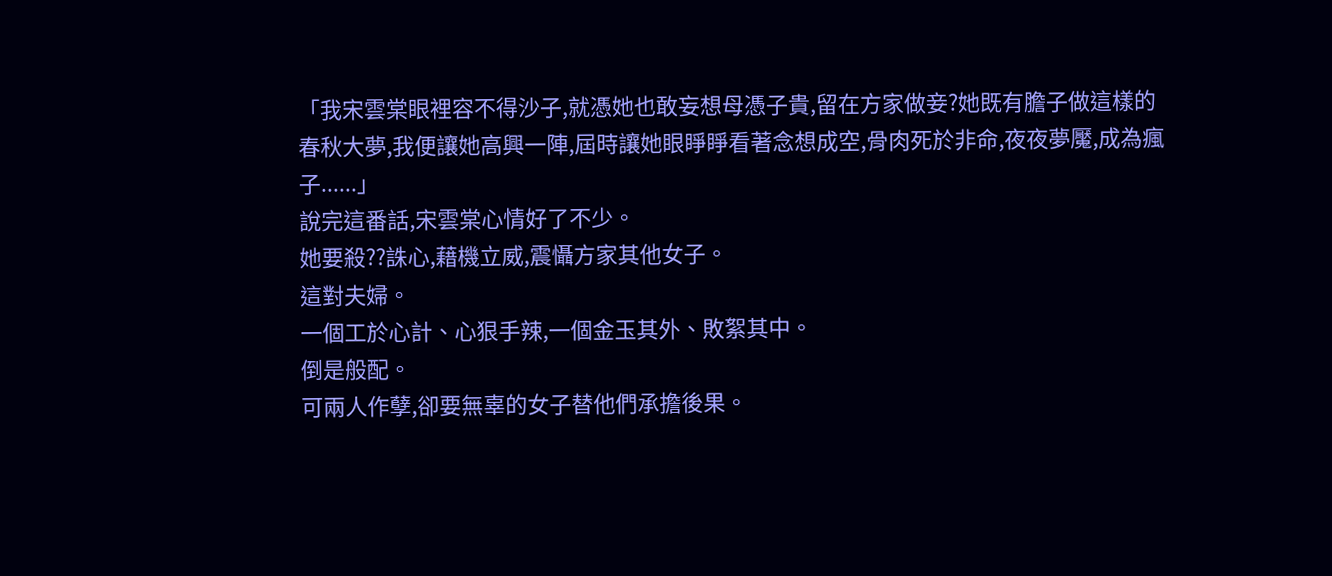「我宋雲棠眼裡容不得沙子,就憑她也敢妄想母憑子貴,留在方家做妾?她既有膽子做這樣的春秋大夢,我便讓她高興一陣,屆時讓她眼睜睜看著念想成空,骨肉死於非命,夜夜夢魘,成為瘋子......」
說完這番話,宋雲棠心情好了不少。
她要殺??誅心,藉機立威,震懾方家其他女子。
這對夫婦。
一個工於心計、心狠手辣,一個金玉其外、敗絮其中。
倒是般配。
可兩人作孽,卻要無辜的女子替他們承擔後果。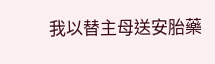我以替主母送安胎藥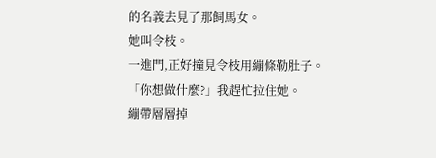的名義去見了那飼馬女。
她叫令枝。
一進門,正好撞見令枝用繃條勒肚子。
「你想做什麼?」我趕忙拉住她。
繃帶層層掉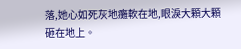落,她心如死灰地癱軟在地,眼淚大顆大顆砸在地上。